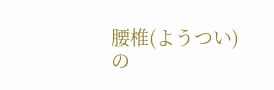腰椎(ようつい)の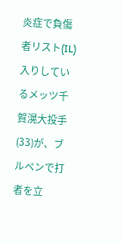炎症で負傷者リスト(IL)入りしているメッツ千賀滉大投手(33)が、ブルペンで打者を立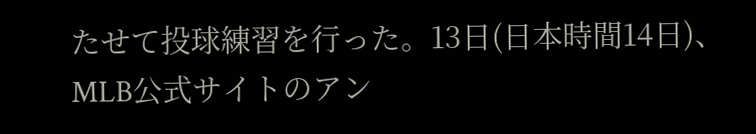たせて投球練習を行った。13日(日本時間14日)、MLB公式サイトのアン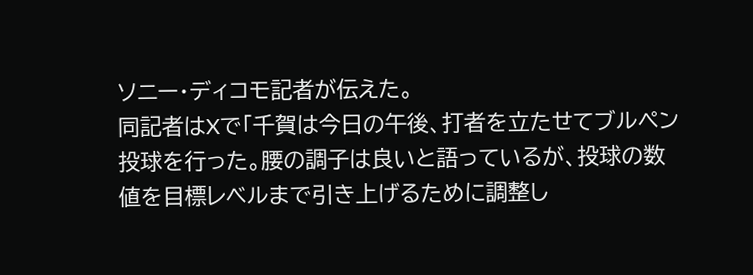ソニー・ディコモ記者が伝えた。
同記者はXで「千賀は今日の午後、打者を立たせてブルペン投球を行った。腰の調子は良いと語っているが、投球の数値を目標レベルまで引き上げるために調整し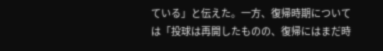ている」と伝えた。一方、復帰時期については「投球は再開したものの、復帰にはまだ時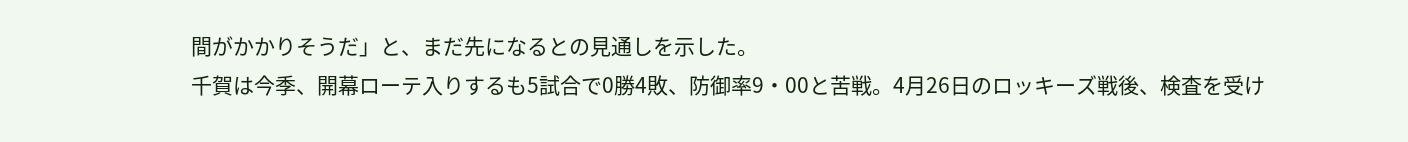間がかかりそうだ」と、まだ先になるとの見通しを示した。
千賀は今季、開幕ローテ入りするも5試合で0勝4敗、防御率9・00と苦戦。4月26日のロッキーズ戦後、検査を受け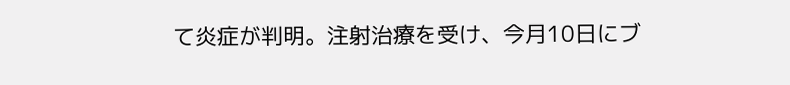て炎症が判明。注射治療を受け、今月10日にブ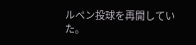ルペン投球を再開していた。